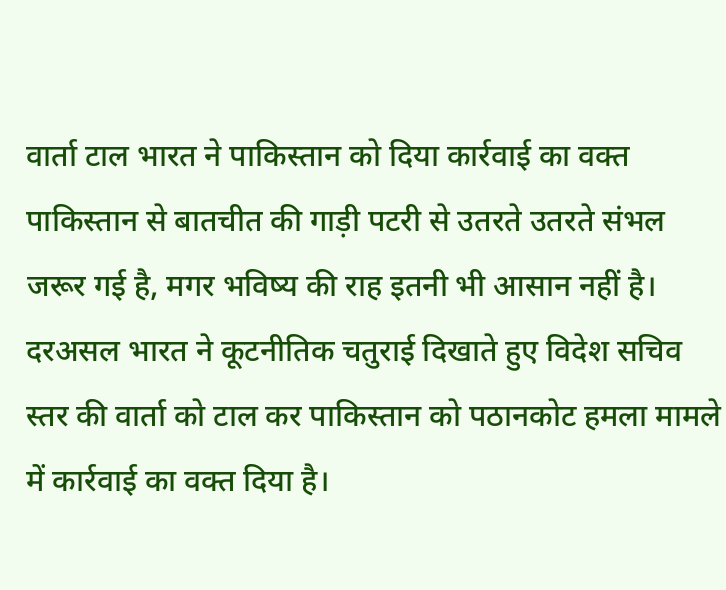वार्ता टाल भारत ने पाकिस्तान को दिया कार्रवाई का वक्त
पाकिस्तान से बातचीत की गाड़ी पटरी से उतरते उतरते संभल जरूर गई है, मगर भविष्य की राह इतनी भी आसान नहीं है। दरअसल भारत ने कूटनीतिक चतुराई दिखाते हुए विदेश सचिव स्तर की वार्ता को टाल कर पाकिस्तान को पठानकोट हमला मामले में कार्रवाई का वक्त दिया है।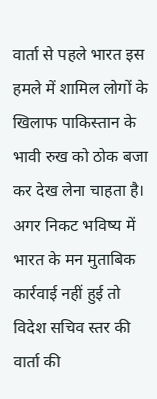वार्ता से पहले भारत इस हमले में शामिल लोगों के खिलाफ पाकिस्तान के भावी रुख को ठोक बजा कर देख लेना चाहता है। अगर निकट भविष्य में भारत के मन मुताबिक कार्रवाई नहीं हुई तो विदेश सचिव स्तर की वार्ता की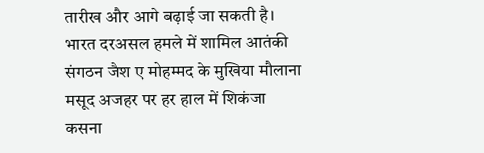तारीख और आगे बढ़ाई जा सकती है।
भारत दरअसल हमले में शामिल आतंकी संगठन जैश ए मोहम्मद के मुखिया मौलाना मसूद अजहर पर हर हाल में शिकंजा कसना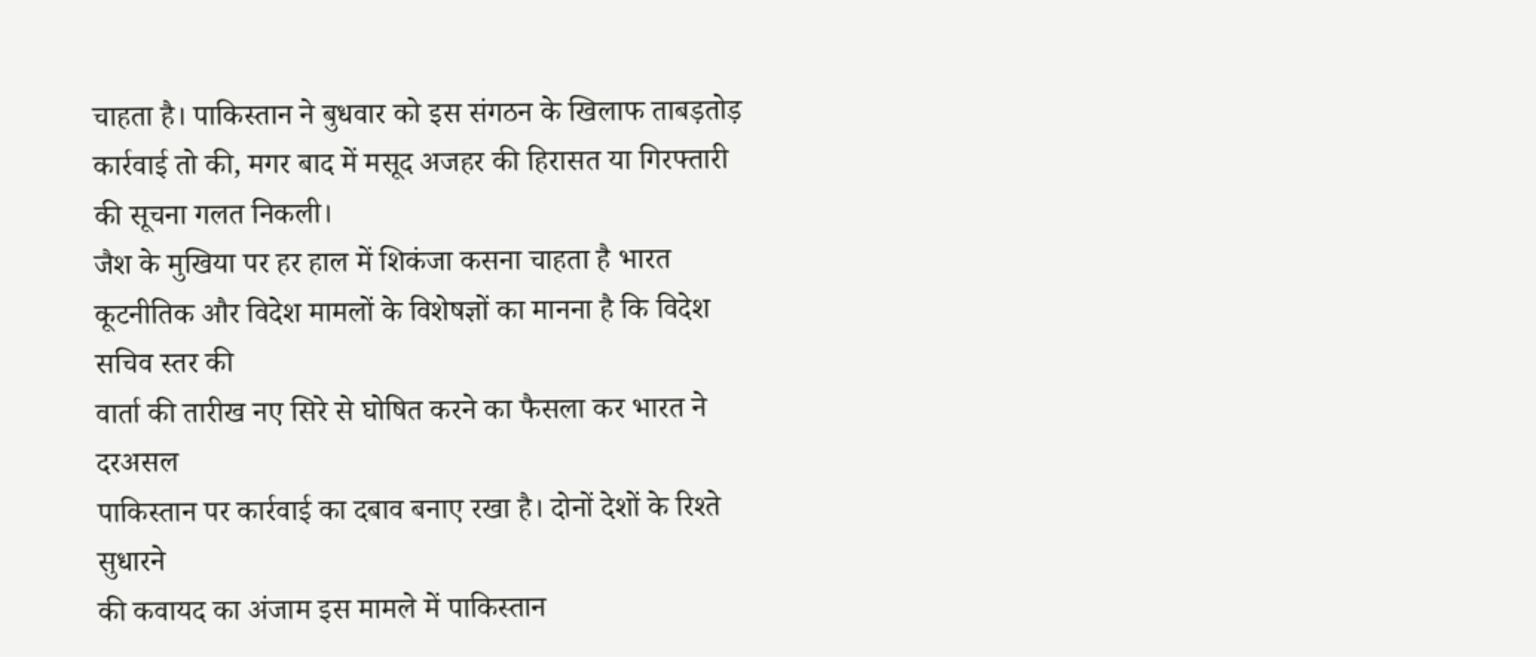चाहता है। पाकिस्तान ने बुधवार को इस संगठन के खिलाफ ताबड़तोड़ कार्रवाई तो की, मगर बाद में मसूद अजहर की हिरासत या गिरफ्तारी की सूचना गलत निकली।
जैश के मुखिया पर हर हाल में शिकंजा कसना चाहता है भारत
कूटनीतिक और विदेश मामलों के विशेषज्ञों का मानना है कि विदेश सचिव स्तर की
वार्ता की तारीख नए सिरे से घोषित करने का फैसला कर भारत ने दरअसल
पाकिस्तान पर कार्रवाई का दबाव बनाए रखा है। दोनों देशों के रिश्ते सुधारने
की कवायद का अंजाम इस मामले में पाकिस्तान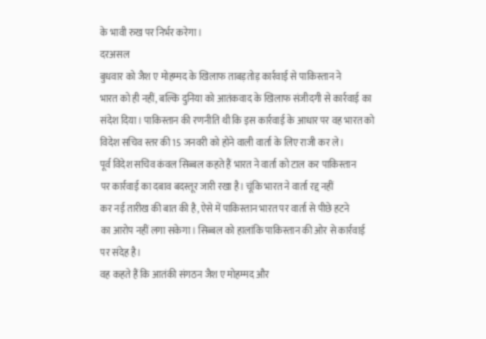के भावी रुख पर निर्भर करेगा।
दरअसल
बुधवार को जैश ए मोहम्मद के खिलाफ ताबड़तोड़ कार्रवाई से पाकिस्तान ने
भारत को ही नहीं, बल्कि दुनिया को आतंकवाद के खिलाफ संजीदगी से कार्रवाई का
संदेश दिया। पाकिस्तान की रणनीति थी कि इस कार्रवाई के आधार पर वह भारत को
विदेश सचिव स्तर की 15 जनवरी को होने वाली वार्ता के लिए राजी कर ले।
पूर्व विदेश सचिव कंवल सिब्बल कहते हैं भारत ने वार्ता को टाल कर पाकिस्तान
पर कार्रवाई का दबाव बदस्तूर जारी रखा है। चूंकि भारत ने वार्ता रद्द नहीं
कर नई तारीख की बात की है, ऐसे में पाकिस्तान भारत पर वार्ता से पीछे हटने
का आरोप नहीं लगा सकेगा। सिब्बल को हालांकि पाकिस्तान की ओर से कार्रवाई
पर संदेह है।
वह कहते हैं कि आतंकी संगठन जैश ए मोहम्मद और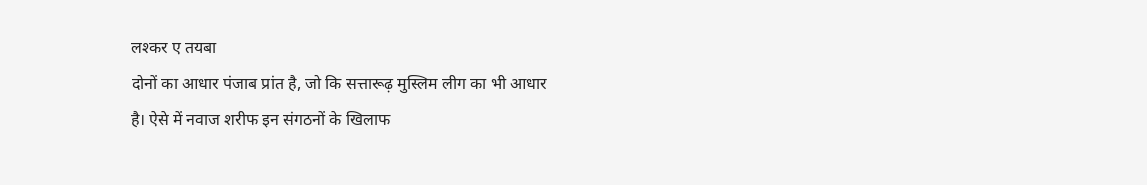लश्कर ए तयबा
दोनों का आधार पंजाब प्रांत है, जो कि सत्तारूढ़ मुस्लिम लीग का भी आधार
है। ऐसे में नवाज शरीफ इन संगठनों के खिलाफ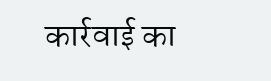कार्रवाई का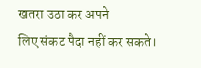खतरा उठा कर अपने
लिए संकट पैदा नहीं कर सकते।